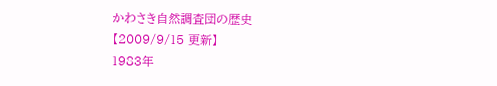かわさき自然調査団の歴史
【2009/9/15 更新】
1983年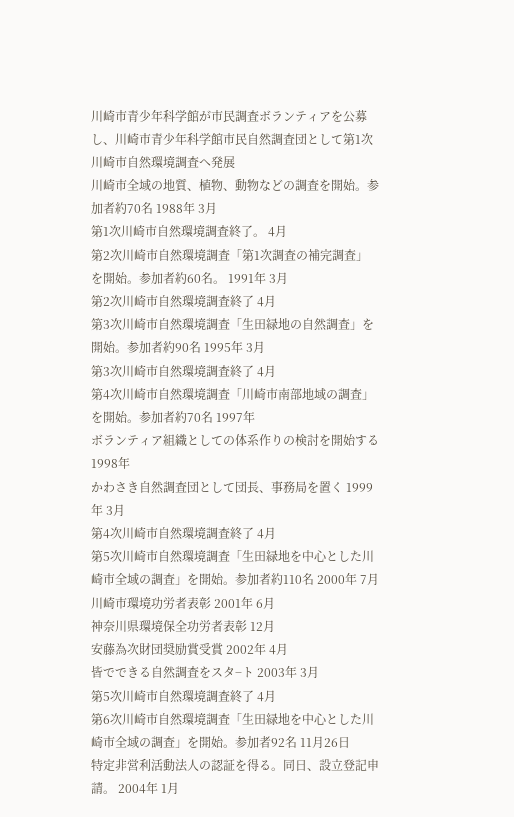川崎市青少年科学館が市民調査ボランティアを公募し、川崎市青少年科学館市民自然調査団として第1次川崎市自然環境調査へ発展
川崎市全域の地質、植物、動物などの調査を開始。参加者約70名 1988年 3月
第1次川崎市自然環境調査終了。 4月
第2次川崎市自然環境調査「第1次調査の補完調査」を開始。参加者約60名。 1991年 3月
第2次川崎市自然環境調査終了 4月
第3次川崎市自然環境調査「生田緑地の自然調査」を開始。参加者約90名 1995年 3月
第3次川崎市自然環境調査終了 4月
第4次川崎市自然環境調査「川崎市南部地域の調査」を開始。参加者約70名 1997年
ボランティア組織としての体系作りの検討を開始する 1998年
かわさき自然調査団として団長、事務局を置く 1999年 3月
第4次川崎市自然環境調査終了 4月
第5次川崎市自然環境調査「生田緑地を中心とした川崎市全域の調査」を開始。参加者約110名 2000年 7月
川崎市環境功労者表彰 2001年 6月
神奈川県環境保全功労者表彰 12月
安藤為次財団奨励賞受賞 2002年 4月
皆でできる自然調査をスタ−ト 2003年 3月
第5次川崎市自然環境調査終了 4月
第6次川崎市自然環境調査「生田緑地を中心とした川崎市全域の調査」を開始。参加者92名 11月26日
特定非営利活動法人の認証を得る。同日、設立登記申請。 2004年 1月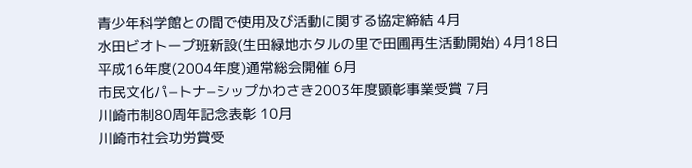青少年科学館との間で使用及び活動に関する協定締結 4月
水田ビオトープ班新設(生田緑地ホタルの里で田圃再生活動開始) 4月18日
平成16年度(2004年度)通常総会開催 6月
市民文化パ−トナ−シップかわさき2003年度顕彰事業受賞 7月
川崎市制80周年記念表彰 10月
川崎市社会功労賞受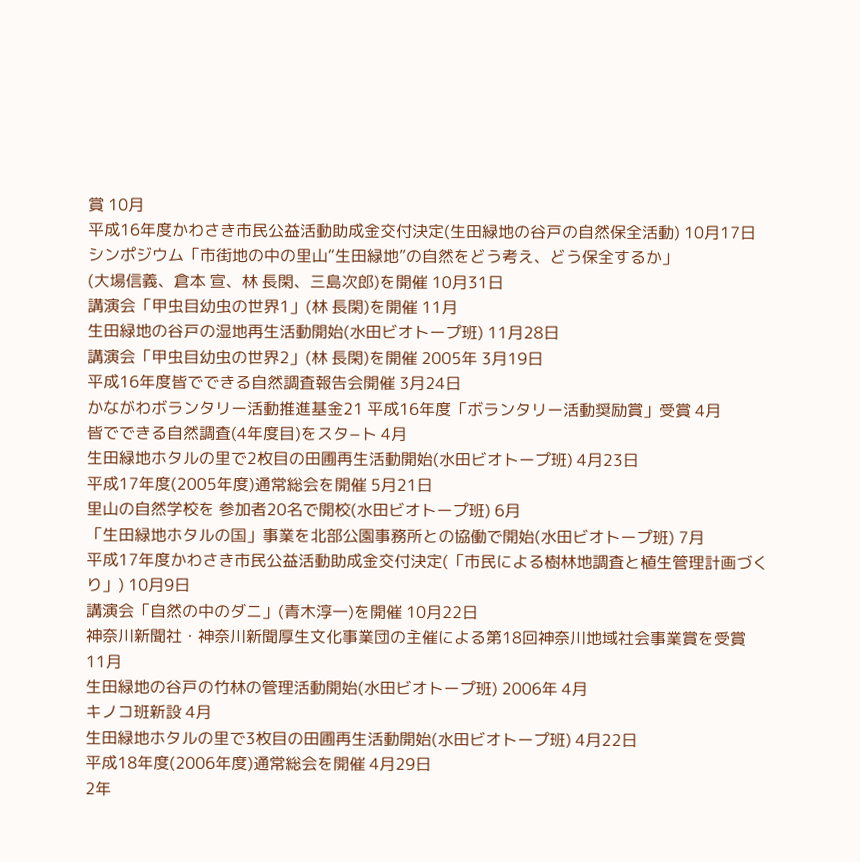賞 10月
平成16年度かわさき市民公益活動助成金交付決定(生田緑地の谷戸の自然保全活動) 10月17日
シンポジウム「市街地の中の里山“生田緑地”の自然をどう考え、どう保全するか」
(大場信義、倉本 宣、林 長閑、三島次郎)を開催 10月31日
講演会「甲虫目幼虫の世界1」(林 長閑)を開催 11月
生田緑地の谷戸の湿地再生活動開始(水田ビオトープ班) 11月28日
講演会「甲虫目幼虫の世界2」(林 長閑)を開催 2005年 3月19日
平成16年度皆でできる自然調査報告会開催 3月24日
かながわボランタリー活動推進基金21 平成16年度「ボランタリー活動奨励賞」受賞 4月
皆でできる自然調査(4年度目)をスタ−ト 4月
生田緑地ホタルの里で2枚目の田圃再生活動開始(水田ビオトープ班) 4月23日
平成17年度(2005年度)通常総会を開催 5月21日
里山の自然学校を 参加者20名で開校(水田ビオトープ班) 6月
「生田緑地ホタルの国」事業を北部公園事務所との協働で開始(水田ビオトープ班) 7月
平成17年度かわさき市民公益活動助成金交付決定(「市民による樹林地調査と植生管理計画づくり」) 10月9日
講演会「自然の中のダニ」(青木淳一)を開催 10月22日
神奈川新聞社・神奈川新聞厚生文化事業団の主催による第18回神奈川地域社会事業賞を受賞
11月
生田緑地の谷戸の竹林の管理活動開始(水田ビオトープ班) 2006年 4月
キノコ班新設 4月
生田緑地ホタルの里で3枚目の田圃再生活動開始(水田ビオトープ班) 4月22日
平成18年度(2006年度)通常総会を開催 4月29日
2年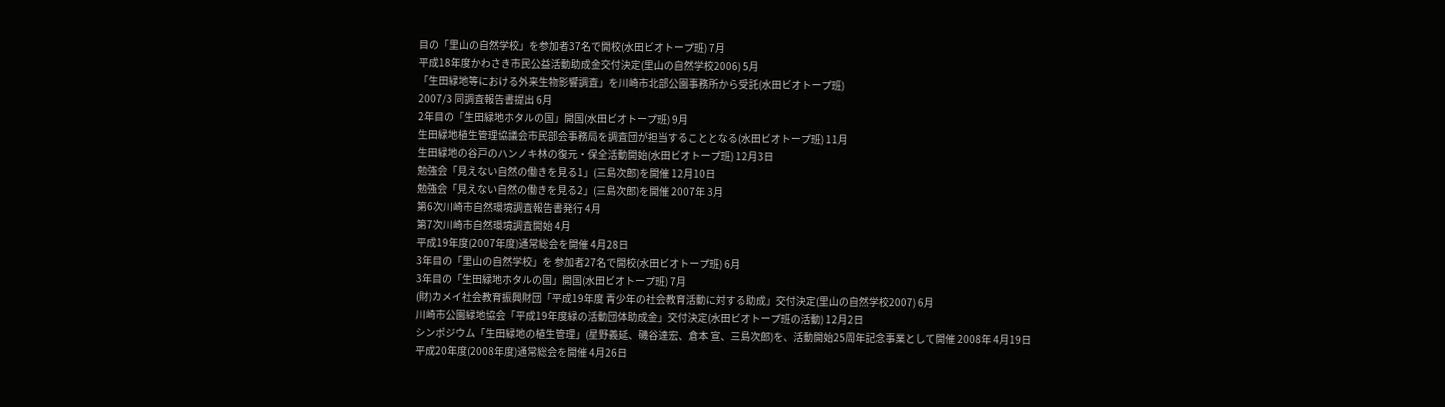目の「里山の自然学校」を参加者37名で開校(水田ビオトープ班) 7月
平成18年度かわさき市民公益活動助成金交付決定(里山の自然学校2006) 5月
「生田緑地等における外来生物影響調査」を川崎市北部公園事務所から受託(水田ビオトープ班)
2007/3 同調査報告書提出 6月
2年目の「生田緑地ホタルの国」開国(水田ビオトープ班) 9月
生田緑地植生管理協議会市民部会事務局を調査団が担当することとなる(水田ビオトープ班) 11月
生田緑地の谷戸のハンノキ林の復元・保全活動開始(水田ビオトープ班) 12月3日
勉強会「見えない自然の働きを見る1」(三島次郎)を開催 12月10日
勉強会「見えない自然の働きを見る2」(三島次郎)を開催 2007年 3月
第6次川崎市自然環境調査報告書発行 4月
第7次川崎市自然環境調査開始 4月
平成19年度(2007年度)通常総会を開催 4月28日
3年目の「里山の自然学校」を 参加者27名で開校(水田ビオトープ班) 6月
3年目の「生田緑地ホタルの国」開国(水田ビオトープ班) 7月
(財)カメイ社会教育振興財団「平成19年度 青少年の社会教育活動に対する助成」交付決定(里山の自然学校2007) 6月
川崎市公園緑地協会「平成19年度緑の活動団体助成金」交付決定(水田ビオトープ班の活動) 12月2日
シンポジウム「生田緑地の植生管理」(星野義延、磯谷達宏、倉本 宣、三島次郎)を、活動開始25周年記念事業として開催 2008年 4月19日
平成20年度(2008年度)通常総会を開催 4月26日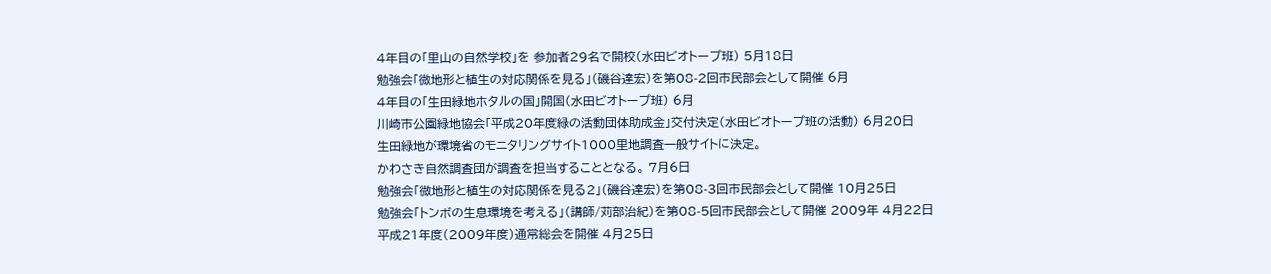4年目の「里山の自然学校」を 参加者29名で開校(水田ビオトープ班) 5月18日
勉強会「微地形と植生の対応関係を見る」(磯谷達宏)を第08-2回市民部会として開催 6月
4年目の「生田緑地ホタルの国」開国(水田ビオトープ班) 6月
川崎市公園緑地協会「平成20年度緑の活動団体助成金」交付決定(水田ビオトープ班の活動) 6月20日
生田緑地が環境省のモニタリングサイト1000里地調査一般サイトに決定。
かわさき自然調査団が調査を担当することとなる。 7月6日
勉強会「微地形と植生の対応関係を見る2」(磯谷達宏)を第08-3回市民部会として開催 10月25日
勉強会「トンボの生息環境を考える」(講師/苅部治紀)を第08-5回市民部会として開催 2009年 4月22日
平成21年度(2009年度)通常総会を開催 4月25日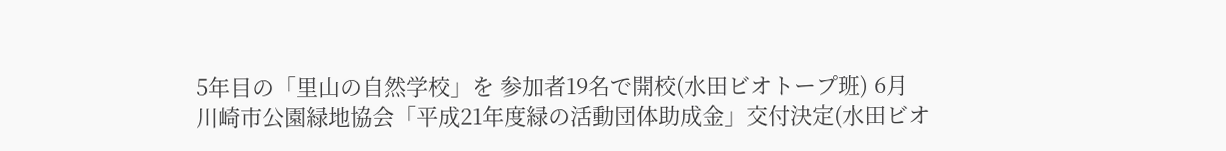5年目の「里山の自然学校」を 参加者19名で開校(水田ビオトープ班) 6月
川崎市公園緑地協会「平成21年度緑の活動団体助成金」交付決定(水田ビオ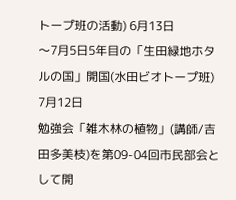トープ班の活動) 6月13日
〜7月5日5年目の「生田緑地ホタルの国」開国(水田ビオトープ班) 7月12日
勉強会「雑木林の植物」(講師/吉田多美枝)を第09-04回市民部会として開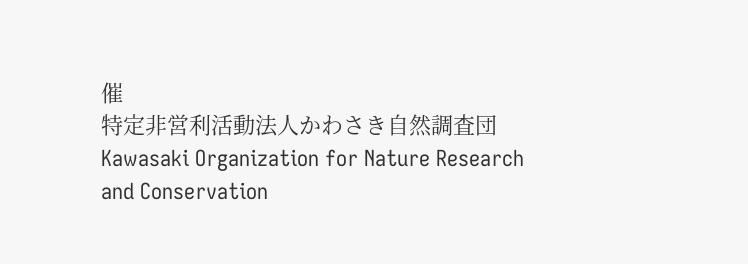催
特定非営利活動法人かわさき自然調査団
Kawasaki Organization for Nature Research and Conservation